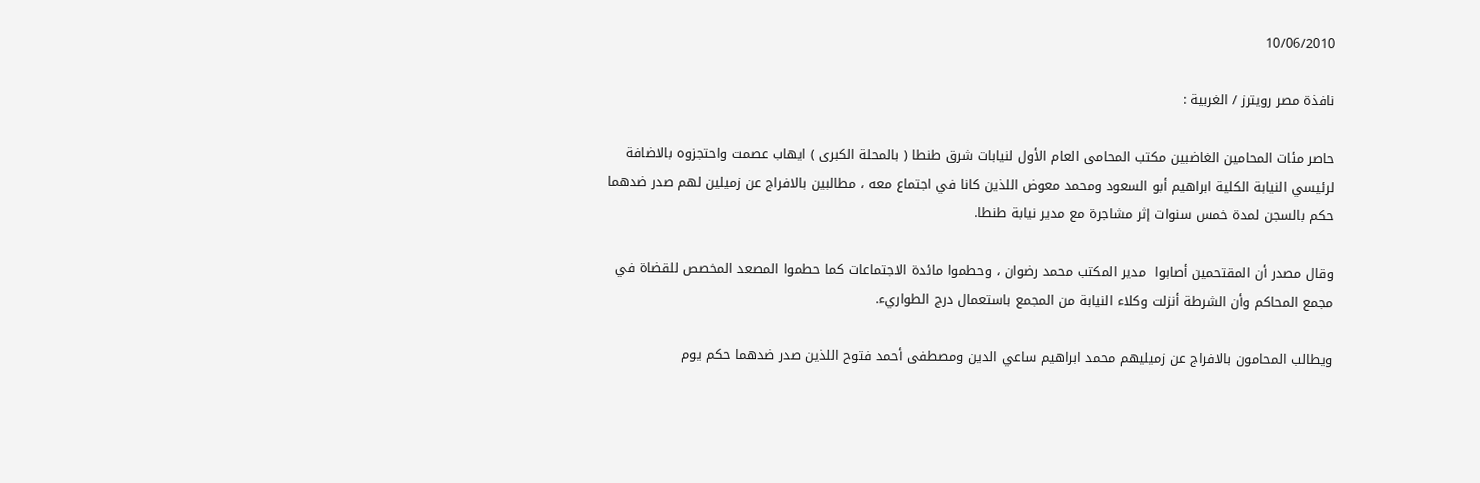10/06/2010

نافذة مصر رويترز / الغربية :

حاصر مئات المحامين الغاضبين مكتب المحامى العام الأول لنيابات شرق طنطا ( بالمحلة الكبرى ) ايهاب عصمت واحتجزوه بالاضافة لرئيسي النيابة الكلية ابراهيم أبو السعود ومحمد معوض اللذين كانا في اجتماع معه ، مطالبين بالافراج عن زميلين لهم صدر ضدهما حكم بالسجن لمدة خمس سنوات إثر مشاجرة مع مدير نيابة طنطا.

وقال مصدر أن المقتحمين أصابوا  مدير المكتب محمد رضوان ، وحطموا مائدة الاجتماعات كما حطموا المصعد المخصص للقضاة في مجمع المحاكم وأن الشرطة أنزلت وكلاء النيابة من المجمع باستعمال درج الطواريء.

ويطالب المحامون بالافراج عن زميليهم محمد ابراهيم ساعي الدين ومصطفى أحمد فتوح اللذين صدر ضدهما حكم يوم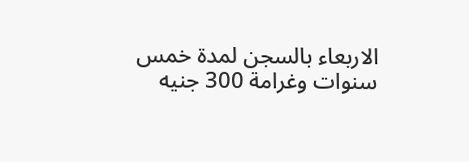الاربعاء بالسجن لمدة خمس سنوات وغرامة 300 جنيه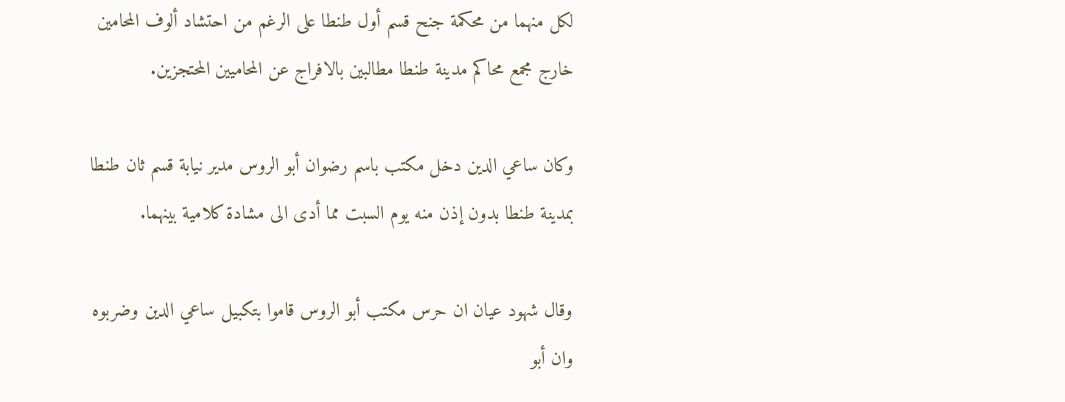لكل منهما من محكمة جنح قسم أول طنطا على الرغم من احتشاد ألوف المحامين خارج مجمع محاكم مدينة طنطا مطالبين بالافراج عن المحاميين المحتجزين.

وكان ساعي الدين دخل مكتب باسم رضوان أبو الروس مدير نيابة قسم ثان طنطا بمدينة طنطا بدون إذن منه يوم السبت مما أدى الى مشادة كلامية بينهما.

وقال شهود عيان ان حرس مكتب أبو الروس قاموا بتكبيل ساعي الدين وضربوه وان أبو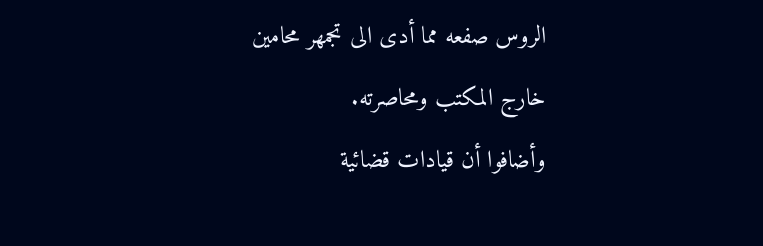الروس صفعه مما أدى الى تجمهر محامين خارج المكتب ومحاصرته.
وأضافوا أن قيادات قضائية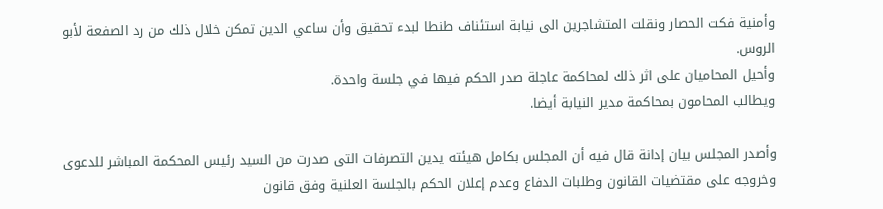وأمنية فكت الحصار ونقلت المتشاجرين الى نيابة استئناف طنطا لبدء تحقيق وأن ساعي الدين تمكن خلال ذلك من رد الصفعة لأبو الروس.
وأحيل المحاميان على اثر ذلك لمحاكمة عاجلة صدر الحكم فيها في جلسة واحدة.
ويطالب المحامون بمحاكمة مدير النيابة أيضا.

وأصدر المجلس بيان إدانة قال فيه أن المجلس بكامل هيئته يدين التصرفات التى صدرت من السيد رئيس المحكمة المباشر للدعوى وخروجه على مقتضيات القانون وطلبات الدفاع وعدم إعلان الحكم بالجلسة العلنية وفق قانون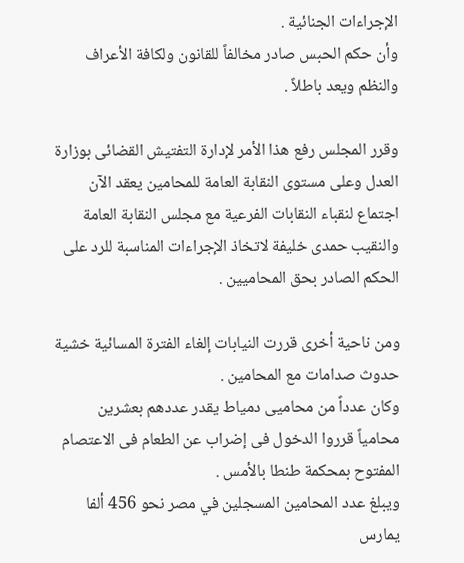الإجراءات الجنائية .
وأن حكم الحبس صادر مخالفاً للقانون ولكافة الأعراف والنظم ويعد باطلاً .

وقرر المجلس رفع هذا الأمر لإدارة التفتيش القضائى بوزارة العدل وعلى مستوى النقابة العامة للمحامين يعقد الآن اجتماع لنقباء النقابات الفرعية مع مجلس النقابة العامة والنقيب حمدى خليفة لاتخاذ الإجراءات المناسبة للرد على الحكم الصادر بحق المحاميين .

ومن ناحية أخرى قررت النيابات إلغاء الفترة المسائية خشية حدوث صدامات مع المحامين .
وكان عدداً من محاميى دمياط يقدر عددهم بعشرين محامياً قرروا الدخول فى إضراب عن الطعام فى الاعتصام المفتوح بمحكمة طنطا بالأمس .
ويبلغ عدد المحامين المسجلين في مصر نحو 456 ألفا يمارس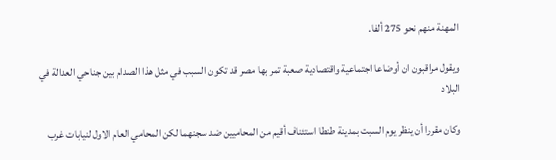المهنة منهم نحو 275 ألفا.

ويقول مراقبون ان أوضاعا اجتماعية واقتصادية صعبة تمر بها مصر قد تكون السبب في مثل هذا الصدام بين جناحي العدالة في البلاد

وكان مقررا أن ينظر يوم السبت بمدينة طنطا استئناف أقيم من المحاميين ضد سجنهما لكن المحامي العام الاول لنيابات غرب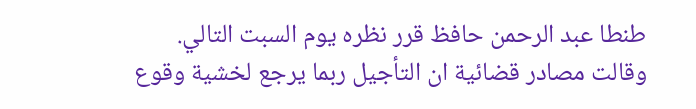طنطا عبد الرحمن حافظ قرر نظره يوم السبت التالي.
وقالت مصادر قضائية ان التأجيل ربما يرجع لخشية وقوع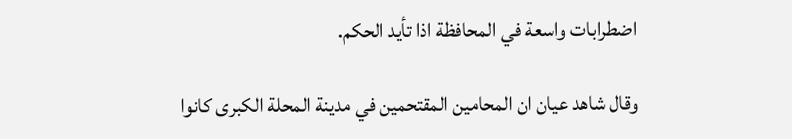اضطرابات واسعة في المحافظة اذا تأيد الحكم.

وقال شاهد عيان ان المحامين المقتحمين في مدينة المحلة الكبرى كانوا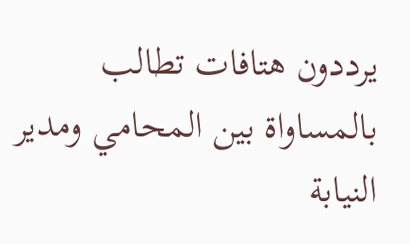يرددون هتافات تطالب بالمساواة بين المحامي ومدير النيابة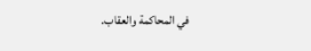في المحاكمة والعقاب.